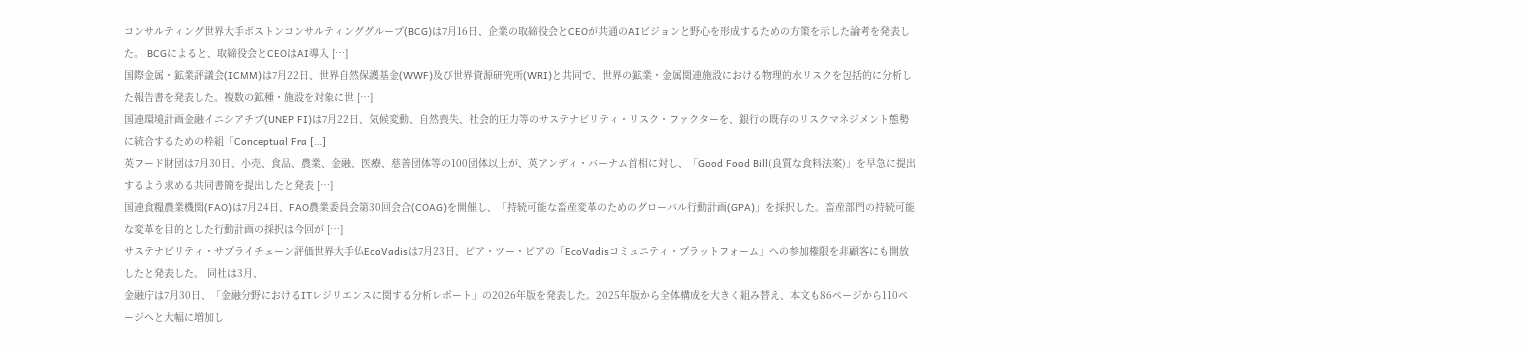コンサルティング世界大手ボストンコンサルティンググループ(BCG)は7月16日、企業の取締役会とCEOが共通のAIビジョンと野心を形成するための方策を示した論考を発表した。 BCGによると、取締役会とCEOはAI導入 […]
国際金属・鉱業評議会(ICMM)は7月22日、世界自然保護基金(WWF)及び世界資源研究所(WRI)と共同で、世界の鉱業・金属関連施設における物理的水リスクを包括的に分析した報告書を発表した。複数の鉱種・施設を対象に世 […]
国連環境計画金融イニシアチブ(UNEP FI)は7月22日、気候変動、自然喪失、社会的圧力等のサステナビリティ・リスク・ファクターを、銀行の既存のリスクマネジメント態勢に統合するための枠組「Conceptual Fra […]
英フード財団は7月30日、小売、食品、農業、金融、医療、慈善団体等の100団体以上が、英アンディ・バーナム首相に対し、「Good Food Bill(良質な食料法案)」を早急に提出するよう求める共同書簡を提出したと発表 […]
国連食糧農業機関(FAO)は7月24日、FAO農業委員会第30回会合(COAG)を開催し、「持続可能な畜産変革のためのグローバル行動計画(GPA)」を採択した。畜産部門の持続可能な変革を目的とした行動計画の採択は今回が […]
サステナビリティ・サプライチェーン評価世界大手仏EcoVadisは7月23日、ピア・ツー・ピアの「EcoVadisコミュニティ・プラットフォーム」への参加権限を非顧客にも開放したと発表した。 同社は3月、
金融庁は7月30日、「金融分野におけるITレジリエンスに関する分析レポート」の2026年版を発表した。2025年版から全体構成を大きく組み替え、本文も86ページから110ページへと大幅に増加し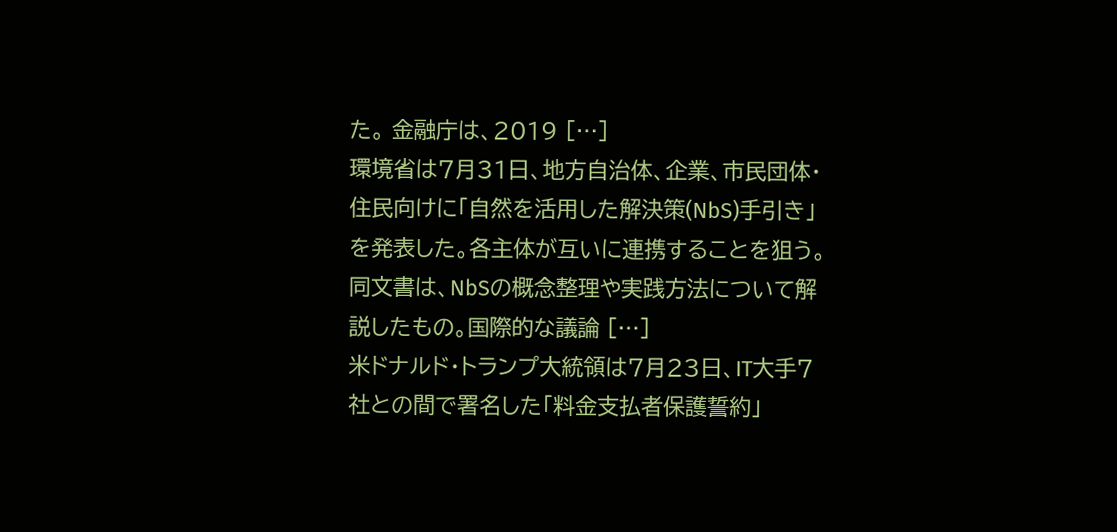た。 金融庁は、2019 […]
環境省は7月31日、地方自治体、企業、市民団体・住民向けに「自然を活用した解決策(NbS)手引き」を発表した。各主体が互いに連携することを狙う。 同文書は、NbSの概念整理や実践方法について解説したもの。国際的な議論 […]
米ドナルド・トランプ大統領は7月23日、IT大手7社との間で署名した「料金支払者保護誓約」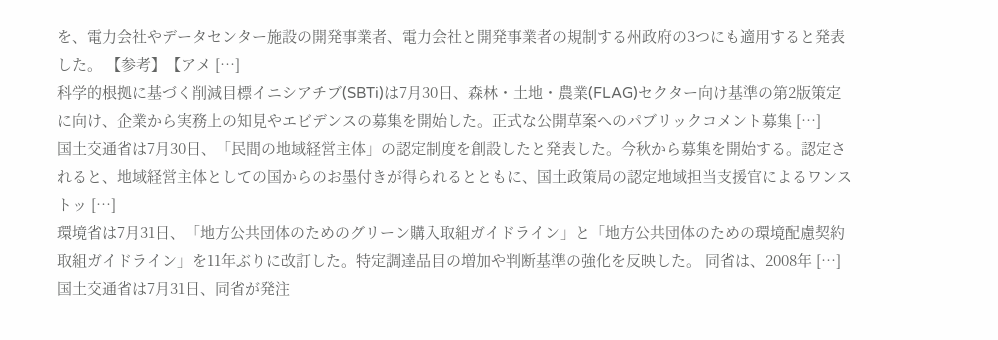を、電力会社やデータセンター施設の開発事業者、電力会社と開発事業者の規制する州政府の3つにも適用すると発表した。 【参考】【アメ […]
科学的根拠に基づく削減目標イニシアチブ(SBTi)は7月30日、森林・土地・農業(FLAG)セクター向け基準の第2版策定に向け、企業から実務上の知見やエビデンスの募集を開始した。正式な公開草案へのパブリックコメント募集 […]
国土交通省は7月30日、「民間の地域経営主体」の認定制度を創設したと発表した。今秋から募集を開始する。認定されると、地域経営主体としての国からのお墨付きが得られるとともに、国土政策局の認定地域担当支援官によるワンストッ […]
環境省は7月31日、「地方公共団体のためのグリーン購入取組ガイドライン」と「地方公共団体のための環境配慮契約取組ガイドライン」を11年ぶりに改訂した。特定調達品目の増加や判断基準の強化を反映した。 同省は、2008年 […]
国土交通省は7月31日、同省が発注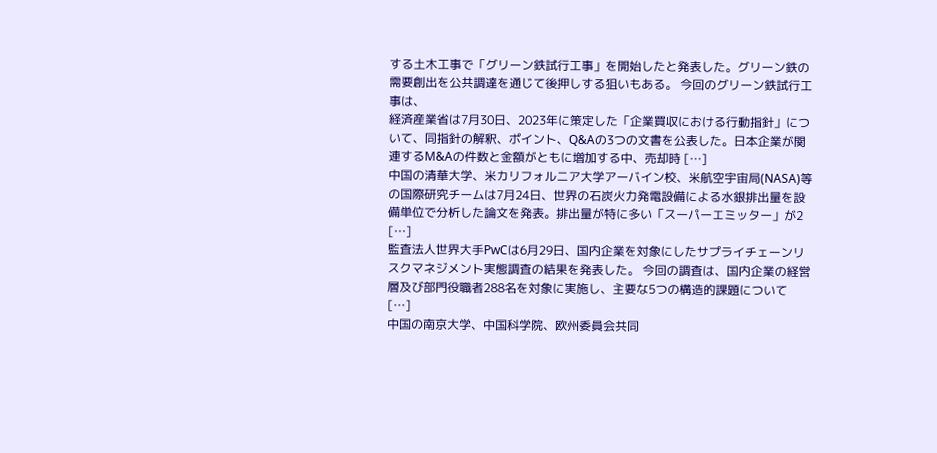する土木工事で「グリーン鉄試行工事」を開始したと発表した。グリーン鉄の需要創出を公共調達を通じて後押しする狙いもある。 今回のグリーン鉄試行工事は、
経済産業省は7月30日、2023年に策定した「企業買収における行動指針」について、同指針の解釈、ポイント、Q&Aの3つの文書を公表した。日本企業が関連するM&Aの件数と金額がともに増加する中、売却時 […]
中国の清華大学、米カリフォルニア大学アーバイン校、米航空宇宙局(NASA)等の国際研究チームは7月24日、世界の石炭火力発電設備による水銀排出量を設備単位で分析した論文を発表。排出量が特に多い「スーパーエミッター」が2 […]
監査法人世界大手PwCは6月29日、国内企業を対象にしたサプライチェーンリスクマネジメント実態調査の結果を発表した。 今回の調査は、国内企業の経営層及び部門役職者288名を対象に実施し、主要な5つの構造的課題について […]
中国の南京大学、中国科学院、欧州委員会共同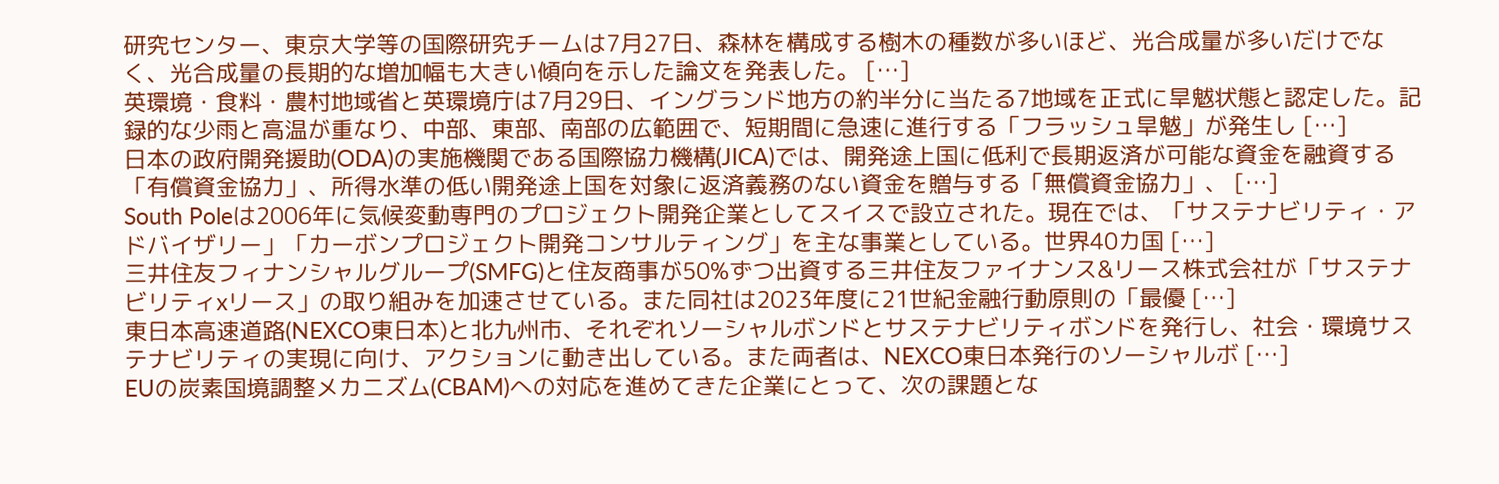研究センター、東京大学等の国際研究チームは7月27日、森林を構成する樹木の種数が多いほど、光合成量が多いだけでなく、光合成量の長期的な増加幅も大きい傾向を示した論文を発表した。 […]
英環境・食料・農村地域省と英環境庁は7月29日、イングランド地方の約半分に当たる7地域を正式に旱魃状態と認定した。記録的な少雨と高温が重なり、中部、東部、南部の広範囲で、短期間に急速に進行する「フラッシュ旱魃」が発生し […]
日本の政府開発援助(ODA)の実施機関である国際協力機構(JICA)では、開発途上国に低利で長期返済が可能な資金を融資する「有償資金協力」、所得水準の低い開発途上国を対象に返済義務のない資金を贈与する「無償資金協力」、 […]
South Poleは2006年に気候変動専門のプロジェクト開発企業としてスイスで設立された。現在では、「サステナビリティ・アドバイザリー」「カーボンプロジェクト開発コンサルティング」を主な事業としている。世界40カ国 […]
三井住友フィナンシャルグループ(SMFG)と住友商事が50%ずつ出資する三井住友ファイナンス&リース株式会社が「サステナビリティxリース」の取り組みを加速させている。また同社は2023年度に21世紀金融行動原則の「最優 […]
東日本高速道路(NEXCO東日本)と北九州市、それぞれソーシャルボンドとサステナビリティボンドを発行し、社会・環境サステナビリティの実現に向け、アクションに動き出している。また両者は、NEXCO東日本発行のソーシャルボ […]
EUの炭素国境調整メカニズム(CBAM)への対応を進めてきた企業にとって、次の課題とな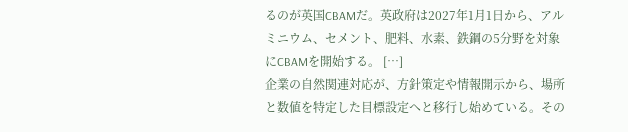るのが英国CBAMだ。英政府は2027年1月1日から、アルミニウム、セメント、肥料、水素、鉄鋼の5分野を対象にCBAMを開始する。 […]
企業の自然関連対応が、方針策定や情報開示から、場所と数値を特定した目標設定へと移行し始めている。その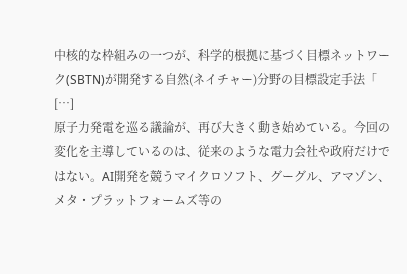中核的な枠組みの一つが、科学的根拠に基づく目標ネットワーク(SBTN)が開発する自然(ネイチャー)分野の目標設定手法「 […]
原子力発電を巡る議論が、再び大きく動き始めている。今回の変化を主導しているのは、従来のような電力会社や政府だけではない。AI開発を競うマイクロソフト、グーグル、アマゾン、メタ・プラットフォームズ等の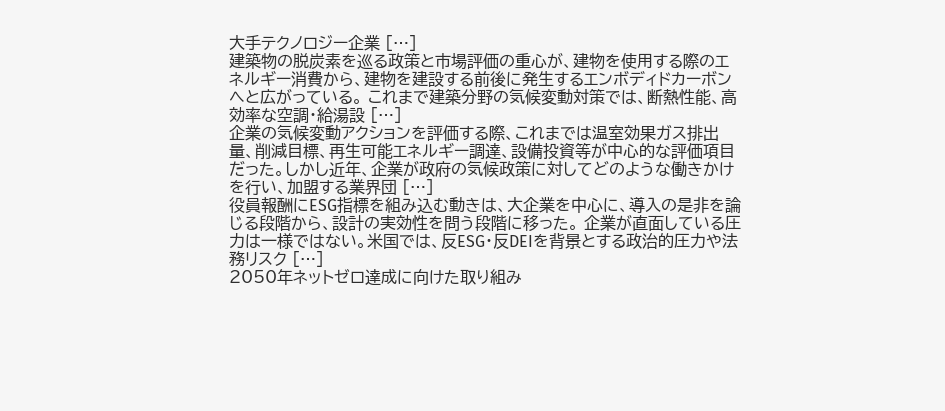大手テクノロジー企業 […]
建築物の脱炭素を巡る政策と市場評価の重心が、建物を使用する際のエネルギー消費から、建物を建設する前後に発生するエンボディドカーボンへと広がっている。 これまで建築分野の気候変動対策では、断熱性能、高効率な空調・給湯設 […]
企業の気候変動アクションを評価する際、これまでは温室効果ガス排出量、削減目標、再生可能エネルギー調達、設備投資等が中心的な評価項目だった。しかし近年、企業が政府の気候政策に対してどのような働きかけを行い、加盟する業界団 […]
役員報酬にESG指標を組み込む動きは、大企業を中心に、導入の是非を論じる段階から、設計の実効性を問う段階に移った。 企業が直面している圧力は一様ではない。米国では、反ESG・反DEIを背景とする政治的圧力や法務リスク […]
2050年ネットゼロ達成に向けた取り組み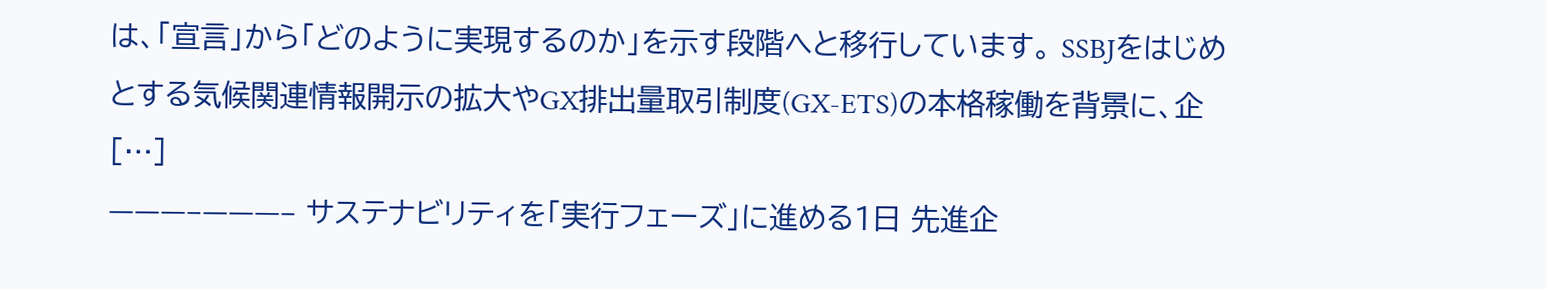は、「宣言」から「どのように実現するのか」を示す段階へと移行しています。 SSBJをはじめとする気候関連情報開示の拡大やGX排出量取引制度(GX-ETS)の本格稼働を背景に、企 […]
———–———– サステナビリティを「実行フェーズ」に進める1日 先進企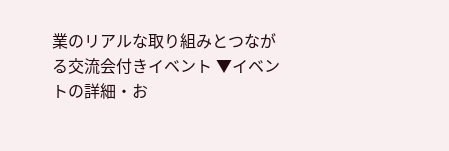業のリアルな取り組みとつながる交流会付きイベント ▼イベントの詳細・お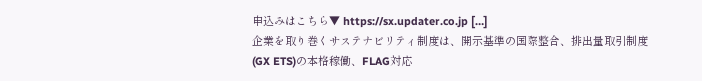申込みはこちら▼ https://sx.updater.co.jp […]
企業を取り巻くサステナビリティ制度は、開示基準の国際整合、排出量取引制度(GX ETS)の本格稼働、FLAG対応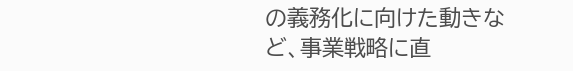の義務化に向けた動きなど、事業戦略に直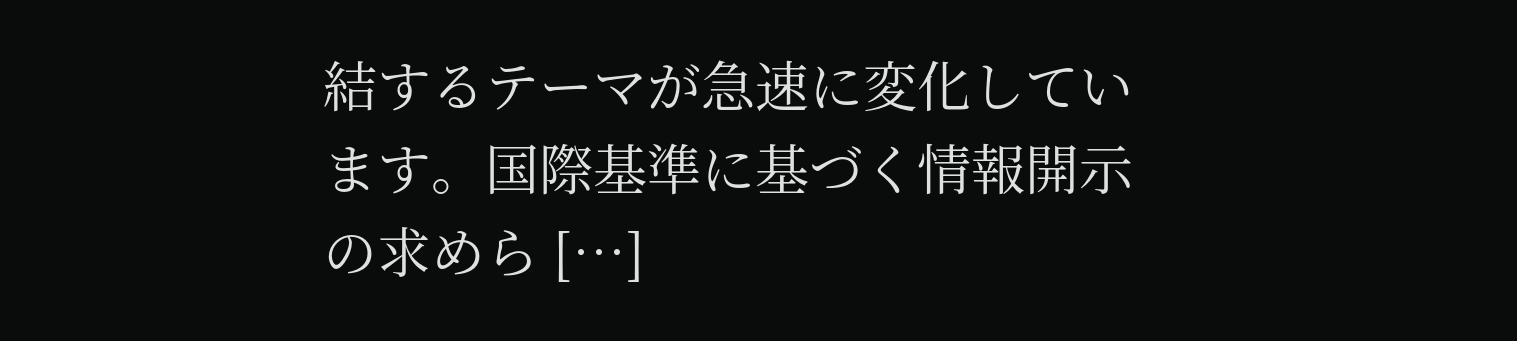結するテーマが急速に変化しています。国際基準に基づく情報開示の求めら […]